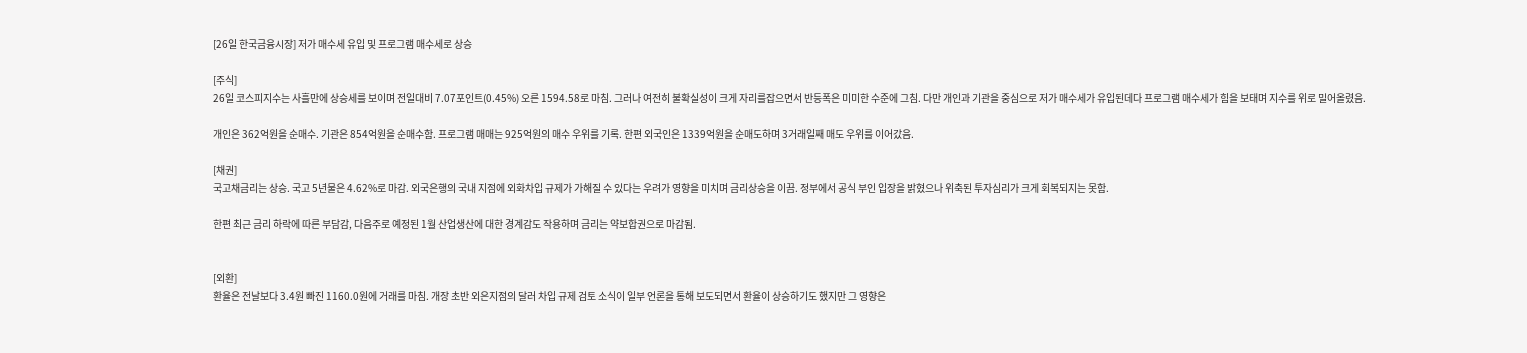[26일 한국금융시장] 저가 매수세 유입 및 프로그램 매수세로 상승

[주식]
26일 코스피지수는 사흘만에 상승세를 보이며 전일대비 7.07포인트(0.45%) 오른 1594.58로 마침. 그러나 여전히 불확실성이 크게 자리를잡으면서 반등폭은 미미한 수준에 그침. 다만 개인과 기관을 중심으로 저가 매수세가 유입된데다 프로그램 매수세가 힘을 보태며 지수를 위로 밀어올렸음.

개인은 362억원을 순매수. 기관은 854억원을 순매수함. 프로그램 매매는 925억원의 매수 우위를 기록. 한편 외국인은 1339억원을 순매도하며 3거래일째 매도 우위를 이어갔음.

[채권]
국고채금리는 상승. 국고 5년물은 4.62%로 마감. 외국은행의 국내 지점에 외화차입 규제가 가해질 수 있다는 우려가 영향을 미치며 금리상승을 이끔. 정부에서 공식 부인 입장을 밝혔으나 위축된 투자심리가 크게 회복되지는 못함.

한편 최근 금리 하락에 따른 부담감, 다음주로 예정된 1월 산업생산에 대한 경계감도 작용하며 금리는 약보합권으로 마감됨.


[외환]
환율은 전날보다 3.4원 빠진 1160.0원에 거래를 마침. 개장 초반 외은지점의 달러 차입 규제 검토 소식이 일부 언론을 통해 보도되면서 환율이 상승하기도 했지만 그 영향은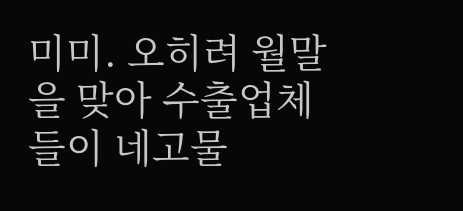미미. 오히려 월말을 맞아 수출업체들이 네고물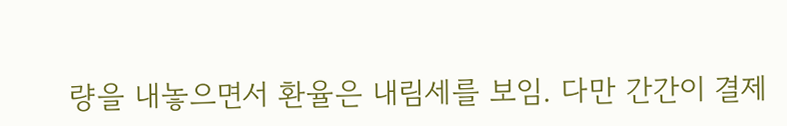량을 내놓으면서 환율은 내림세를 보임. 다만 간간이 결제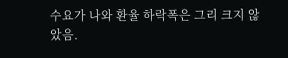수요가 나와 환율 하락폭은 그리 크지 않았음.